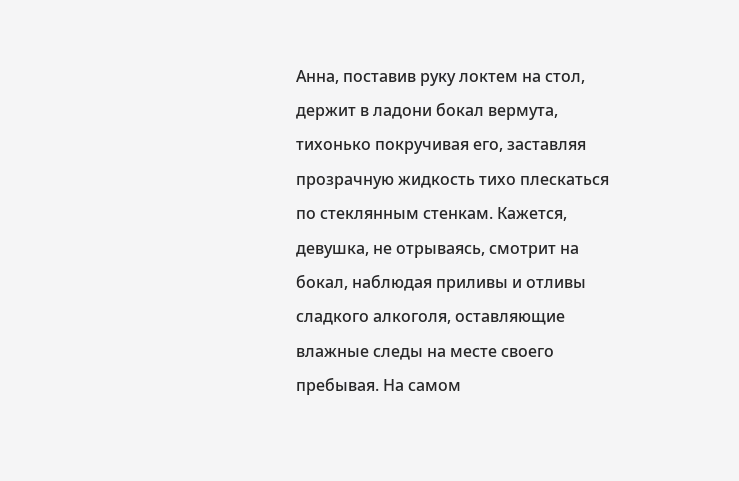Анна, поставив руку локтем на стол, держит в ладони бокал вермута, тихонько покручивая его, заставляя прозрачную жидкость тихо плескаться по стеклянным стенкам. Кажется, девушка, не отрываясь, смотрит на бокал, наблюдая приливы и отливы сладкого алкоголя, оставляющие влажные следы на месте своего пребывая. На самом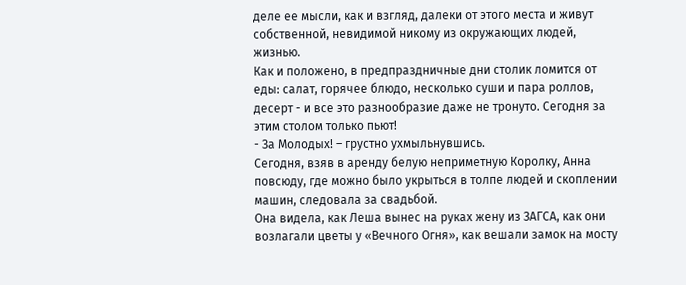деле ее мысли, как и взгляд, далеки от этого места и живут собственной, невидимой никому из окружающих людей, жизнью.
Как и положено, в предпраздничные дни столик ломится от еды: салат, горячее блюдо, несколько суши и пара роллов, десерт - и все это разнообразие даже не тронуто. Сегодня за этим столом только пьют!
- За Молодых! – грустно ухмыльнувшись.
Сегодня, взяв в аренду белую неприметную Королку, Анна повсюду, где можно было укрыться в толпе людей и скоплении машин, следовала за свадьбой.
Она видела, как Леша вынес на руках жену из ЗАГСА, как они возлагали цветы у «Вечного Огня», как вешали замок на мосту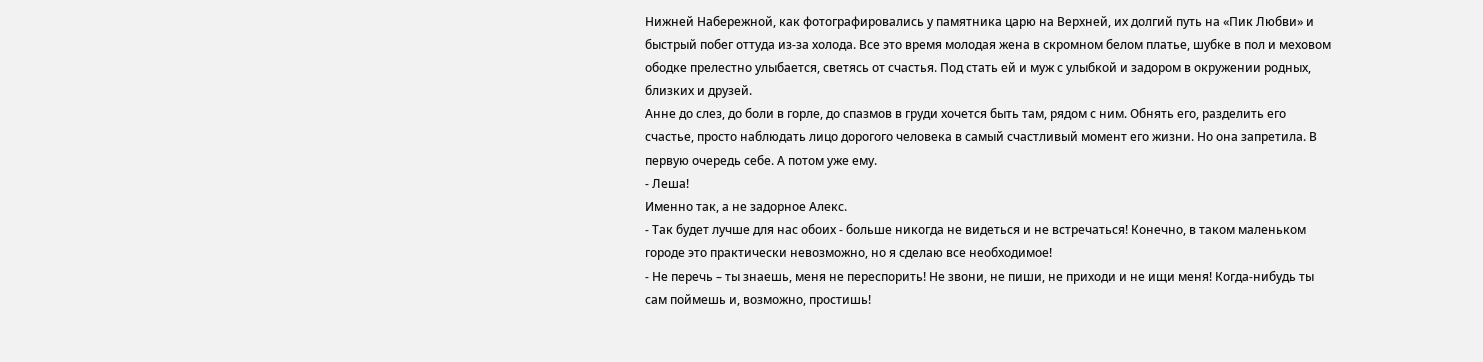Нижней Набережной, как фотографировались у памятника царю на Верхней, их долгий путь на «Пик Любви» и быстрый побег оттуда из-за холода. Все это время молодая жена в скромном белом платье, шубке в пол и меховом ободке прелестно улыбается, светясь от счастья. Под стать ей и муж с улыбкой и задором в окружении родных, близких и друзей.
Анне до слез, до боли в горле, до спазмов в груди хочется быть там, рядом с ним. Обнять его, разделить его счастье, просто наблюдать лицо дорогого человека в самый счастливый момент его жизни. Но она запретила. В первую очередь себе. А потом уже ему.
- Леша!
Именно так, а не задорное Алекс.
- Так будет лучше для нас обоих - больше никогда не видеться и не встречаться! Конечно, в таком маленьком городе это практически невозможно, но я сделаю все необходимое!
- Не перечь – ты знаешь, меня не переспорить! Не звони, не пиши, не приходи и не ищи меня! Когда-нибудь ты сам поймешь и, возможно, простишь!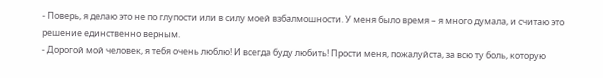- Поверь, я делаю это не по глупости или в силу моей взбалмошности. У меня было время – я много думала, и считаю это решение единственно верным.
- Дорогой мой человек, я тебя очень люблю! И всегда буду любить! Прости меня, пожалуйста, за всю ту боль, которую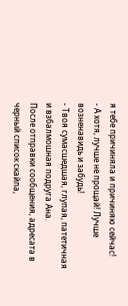я тебе причиняла и причиняю сейчас!
- А хотя, лучше не прощай! Лучше возненавидь и забудь!
- Твоя сумасшедшая, глупая, патетичная и взбалмошная подруга Ана.
После отправки сообщения, адресата в черный список скайпа,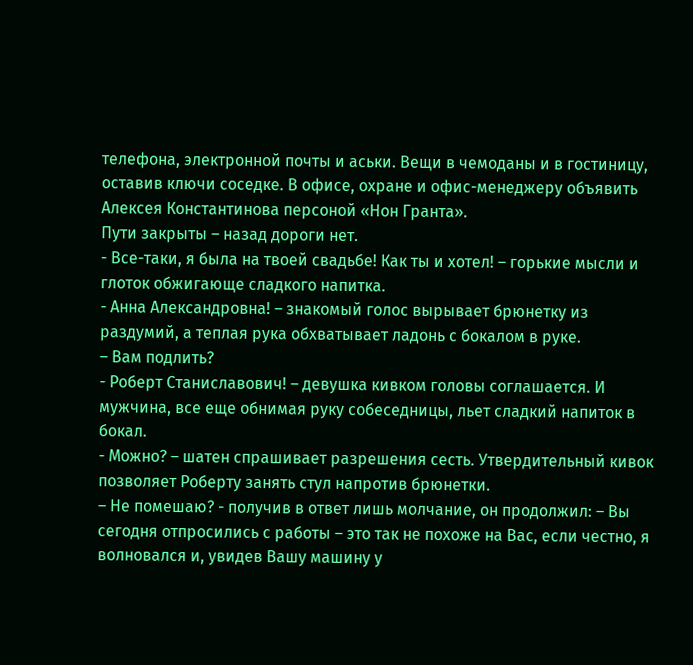телефона, электронной почты и аськи. Вещи в чемоданы и в гостиницу, оставив ключи соседке. В офисе, охране и офис-менеджеру объявить Алексея Константинова персоной «Нон Гранта».
Пути закрыты – назад дороги нет.
- Все-таки, я была на твоей свадьбе! Как ты и хотел! – горькие мысли и глоток обжигающе сладкого напитка.
- Анна Александровна! – знакомый голос вырывает брюнетку из раздумий, а теплая рука обхватывает ладонь с бокалом в руке.
– Вам подлить?
- Роберт Станиславович! – девушка кивком головы соглашается. И мужчина, все еще обнимая руку собеседницы, льет сладкий напиток в бокал.
- Можно? – шатен спрашивает разрешения сесть. Утвердительный кивок позволяет Роберту занять стул напротив брюнетки.
– Не помешаю? - получив в ответ лишь молчание, он продолжил: – Вы сегодня отпросились с работы – это так не похоже на Вас, если честно, я волновался и, увидев Вашу машину у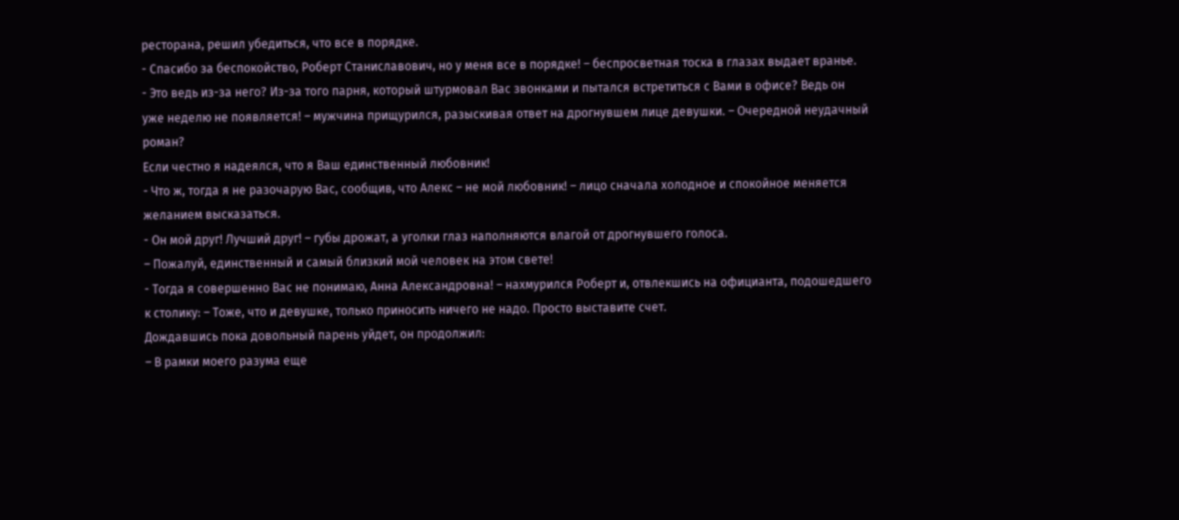ресторана, решил убедиться, что все в порядке.
- Спасибо за беспокойство, Роберт Станиславович, но у меня все в порядке! – беспросветная тоска в глазах выдает вранье.
- Это ведь из-за него? Из-за того парня, который штурмовал Вас звонками и пытался встретиться с Вами в офисе? Ведь он уже неделю не появляется! – мужчина прищурился, разыскивая ответ на дрогнувшем лице девушки. – Очередной неудачный роман?
Если честно я надеялся, что я Ваш единственный любовник!
- Что ж, тогда я не разочарую Вас, сообщив, что Алекс – не мой любовник! – лицо сначала холодное и спокойное меняется желанием высказаться.
- Он мой друг! Лучший друг! – губы дрожат, а уголки глаз наполняются влагой от дрогнувшего голоса.
– Пожалуй, единственный и самый близкий мой человек на этом свете!
- Тогда я совершенно Вас не понимаю, Анна Александровна! – нахмурился Роберт и, отвлекшись на официанта, подошедшего к столику: – Тоже, что и девушке, только приносить ничего не надо. Просто выставите счет.
Дождавшись пока довольный парень уйдет, он продолжил:
– В рамки моего разума еще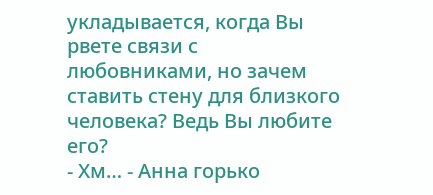укладывается, когда Вы рвете связи с любовниками, но зачем ставить стену для близкого человека? Ведь Вы любите его?
- Хм… - Анна горько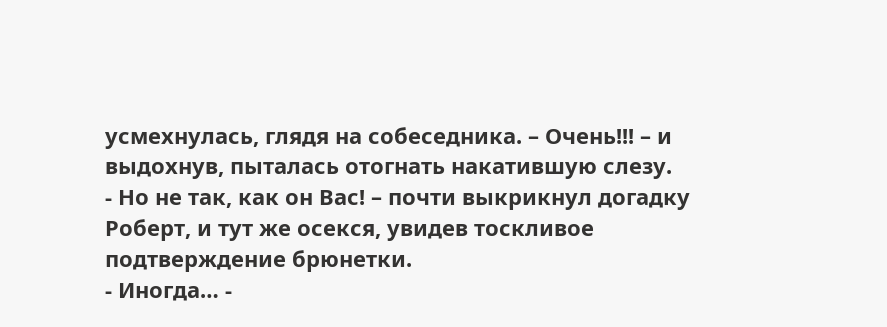усмехнулась, глядя на собеседника. – Очень!!! – и выдохнув, пыталась отогнать накатившую слезу.
- Но не так, как он Вас! – почти выкрикнул догадку Роберт, и тут же осекся, увидев тоскливое подтверждение брюнетки.
- Иногда… -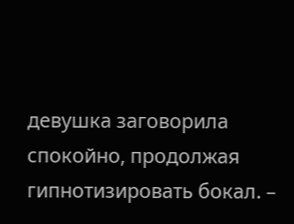девушка заговорила спокойно, продолжая гипнотизировать бокал. –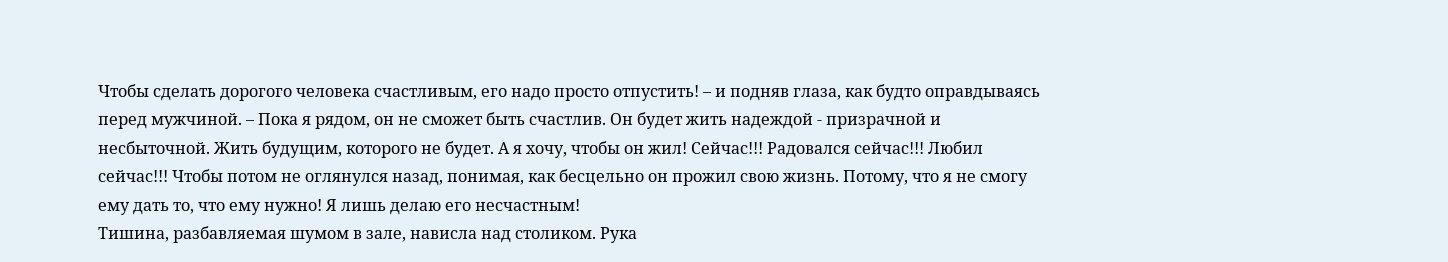Чтобы сделать дорогого человека счастливым, его надо просто отпустить! – и подняв глаза, как будто оправдываясь перед мужчиной. – Пока я рядом, он не сможет быть счастлив. Он будет жить надеждой - призрачной и несбыточной. Жить будущим, которого не будет. А я хочу, чтобы он жил! Сейчас!!! Радовался сейчас!!! Любил сейчас!!! Чтобы потом не оглянулся назад, понимая, как бесцельно он прожил свою жизнь. Потому, что я не смогу ему дать то, что ему нужно! Я лишь делаю его несчастным!
Тишина, разбавляемая шумом в зале, нависла над столиком. Рука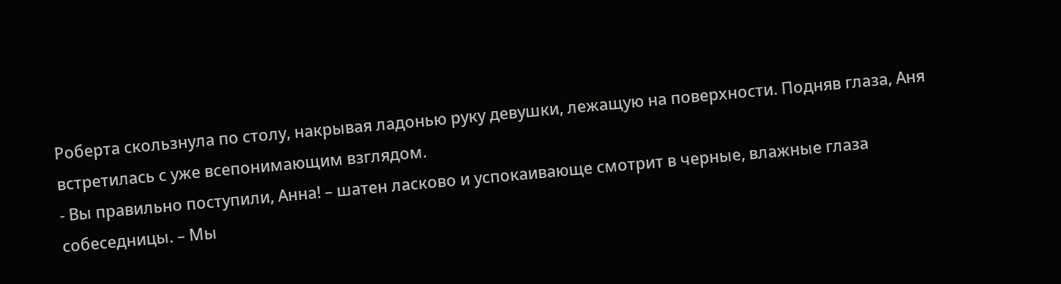Роберта скользнула по столу, накрывая ладонью руку девушки, лежащую на поверхности. Подняв глаза, Аня встретилась с уже всепонимающим взглядом.
- Вы правильно поступили, Анна! – шатен ласково и успокаивающе смотрит в черные, влажные глаза собеседницы. – Мы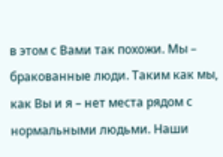в этом с Вами так похожи. Мы – бракованные люди. Таким как мы, как Вы и я – нет места рядом с нормальными людьми. Наши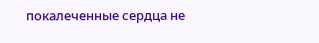покалеченные сердца не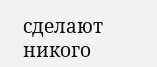сделают никого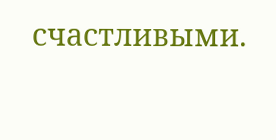счастливыми.